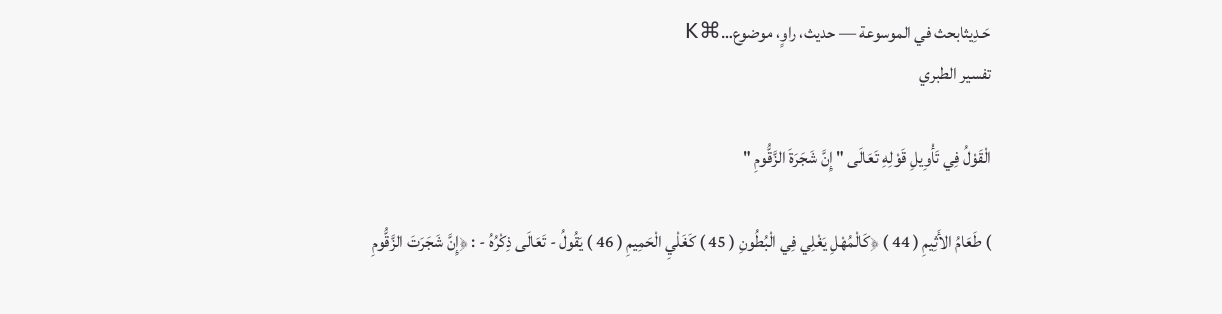حَـدِيثابحث في الموسوعة — حديث، راوٍ، موضوع…⌘K
تفسير الطبري

الْقَوْلُ فِي تَأْوِيلِ قَوْلِهِ تَعَالَى " إِنَّ شَجَرَةَ الزَّقُّومِ "

) طَعَامُ الأَثِيمِ ( 44 ) ﴿كَالْمُهْلِ يَغْلِي فِي الْبُطُونِ ( 45 ) كَغَلْيِ الْحَمِيمِ ( 46 ) يَقُولُ - تَعَالَى ذِكْرُهُ - : ﴿إِنَّ شَجَرَتَ الزَّقُّومِ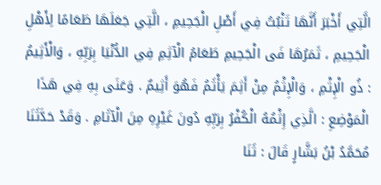الَّتِي أَخْبَرَ أَنَّهَا تَنْبُتُ فِي أَصْلِ الْجَحِيمِ ، الَّتِي جَعَلَهَا طَعَامًا لِأَهْلِ الْجَحِيمِ ، ثَمَرُهَا فَى الْجَحِيمِ طَعَامُ الْآثِمِ فِي الدُّنْيَا بِرَبِّهِ ، وَالْأَثِيمُ : ذُو الْإِثْمِ ، وَالْإِثْمُ مِنْ أَثِمَ يَأْثَمُ فَهُوَ أَثِيمٌ . وَعَنَى بِهِ فِي هَذَا الْمَوْضِعِ : الَّذِي إِثْمُهُ الْكُفْرُ بِرَبِّهِ دُونَ غَيْرِهِ مِنَ الْآثَامِ . وَقَدْ حَدَّثَنَا مُحَمَّدُ بْنُ بَشَّارٍ قَالَ : ثَنَا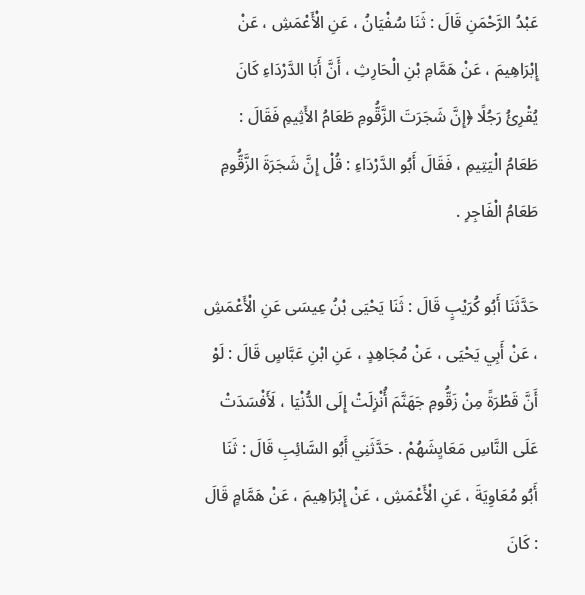عَبْدُ الرَّحْمَنِ قَالَ : ثَنَا سُفْيَانُ ، عَنِ الْأَعْمَشِ ، عَنْ إِبْرَاهِيمَ ، عَنْ هَمَّامِ بْنِ الْحَارِثِ ، أَنَّ أَبَا الدَّرْدَاءِ كَانَ يُقْرِئُ رَجُلًا ﴿إِنَّ شَجَرَتَ الزَّقُّومِ طَعَامُ الأَثِيمِ فَقَالَ : طَعَامُ الْيَتِيمِ ، فَقَالَ أَبُو الدَّرْدَاءِ : قُلْ إِنَّ شَجَرَةَ الزَّقُّومِ طَعَامُ الْفَاجِرِ .

حَدَّثَنَا أَبُو كُرَيْبٍ قَالَ : ثَنَا يَحْيَى بْنُ عِيسَى عَنِ الْأَعْمَشِ ، عَنْ أَبِي يَحْيَى ، عَنْ مُجَاهِدٍ ، عَنِ ابْنِ عَبَّاسٍ قَالَ : لَوْ أَنَّ قَطْرَةً مِنْ زَقُّومِ جَهَنَّمَ أُنْزِلَتْ إِلَى الدُّنْيَا ، لَأَفْسَدَتْ عَلَى النَّاسِ مَعَايِشَهُمْ . حَدَّثَنِي أَبُو السَّائِبِ قَالَ : ثَنَا أَبُو مُعَاوِيَةَ ، عَنِ الْأَعْمَشِ ، عَنْ إِبْرَاهِيمَ ، عَنْ هَمَّامٍ قَالَ : كَانَ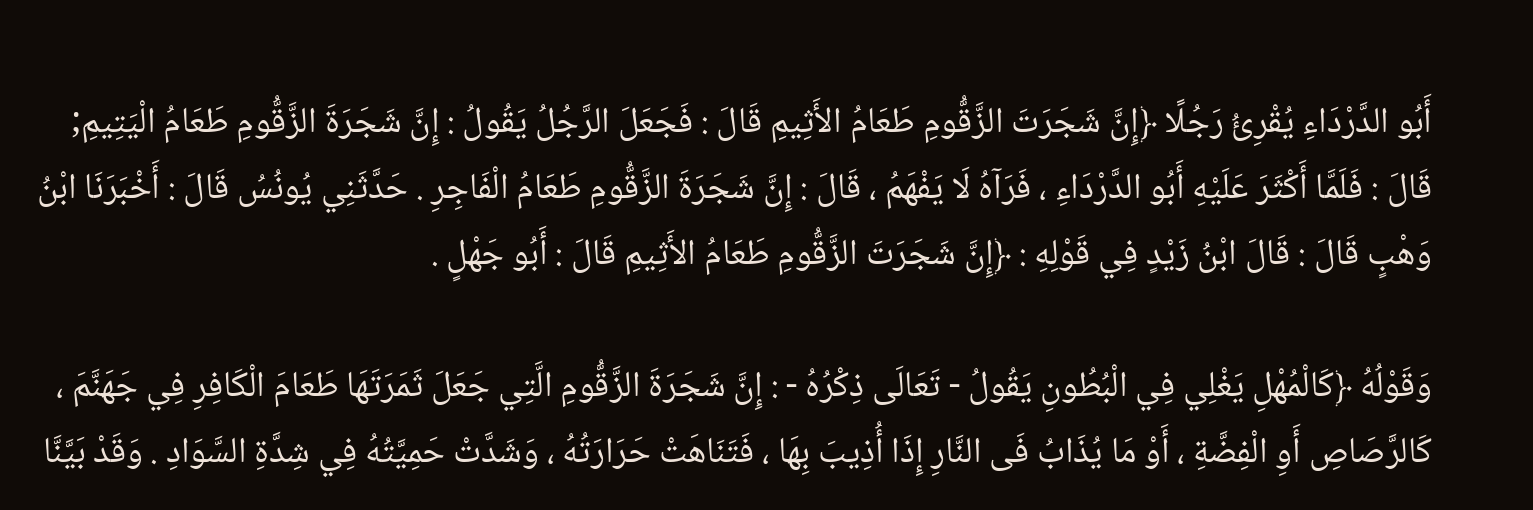أَبُو الدَّرْدَاءِ يُقْرِئُ رَجُلًا ﴿إِنَّ شَجَرَتَ الزَّقُّومِ طَعَامُ الأَثِيمِ قَالَ : فَجَعَلَ الرَّجُلُ يَقُولُ : إِنَّ شَجَرَةَ الزَّقُّومِ طَعَامُ الْيَتِيمِ; قَالَ : فَلَمَّا أَكْثَرَ عَلَيْهِ أَبُو الدَّرْدَاءِ ، فَرَآهُ لَا يَفْهَمُ ، قَالَ : إِنَّ شَجَرَةَ الزَّقُّومِ طَعَامُ الْفَاجِرِ . حَدَّثَنِي يُونُسُ قَالَ : أَخْبَرَنَا ابْنُ وَهْبٍ قَالَ : قَالَ ابْنُ زَيْدٍ فِي قَوْلِهِ : ﴿إِنَّ شَجَرَتَ الزَّقُّومِ طَعَامُ الأَثِيمِ قَالَ : أَبُو جَهْلٍ .

وَقَوْلُهُ ﴿كَالْمُهْلِ يَغْلِي فِي الْبُطُونِ يَقُولُ - تَعَالَى ذِكْرُهُ - : إِنَّ شَجَرَةَ الزَّقُّومِ الَّتِي جَعَلَ ثَمَرَتَهَا طَعَامَ الْكَافِرِ فِي جَهَنَّمَ ، كَالرَّصَاصِ أَوِ الْفِضَّةِ ، أَوْ مَا يُذَابُ فَى النَّارِ إِذَا أُذِيبَ بِهَا ، فَتَنَاهَتْ حَرَارَتُهُ ، وَشَدَّتْ حَمِيَّتُهُ فِي شِدَّةِ السَّوَادِ . وَقَدْ بَيَّنَّا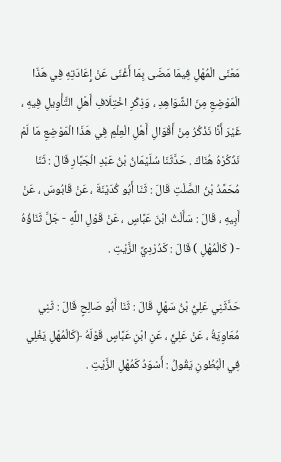مَعْنَى الْمُهْلِ فِيمَا مَضَى بِمَا أَغْنَى عَنْ إِعَادَتِهِ فِي هَذَا الْمَوْضِعِ مِنَ الشَّوَاهِدِ ، وَذِكْرِ اخْتِلَافِ أَهْلِ التَّأْوِيلِ فِيهِ ، غَيْرَ أَنَّا نَذْكُرُ مِنْ أَقْوَالِ أَهْلِ الْعِلْمِ فِي هَذَا الْمَوْضِعِ مَا لَمْ نَذْكُرْهُ هُنَاكَ . حَدَّثَنَا سُلَيْمَانُ بْنُ عَبْدِ الْجَبَّارِ قَالَ : ثَنَا مُحَمَّدُ بْنُ الصَّلْتِ قَالَ : ثَنَا أَبُو كُدَيْنَةَ ، عَنْ قَابُوسَ ، عَنْ أَبِيهِ ، قَالَ : سَأَلْتُ ابْنَ عَبَّاسٍ ، عَنْ قَوْلِ اللَّهِ - جَلَّ ثَنَاؤُهُ - ( كَالْمُهْلِ ) قَالَ : كَدُرْدِيِّ الزَّيْتِ .

حَدَّثَنِي عَلِيُّ بْنُ سَهْلٍ قَالَ : ثَنَا أَبُو صَالِحٍ قَالَ : ثَنِي مُعَاوِيَةُ ، عَنْ عَلِيٍّ ، عَنِ ابْنِ عَبَّاسٍ قَوْلَهُ ﴿كَالْمُهْلِ يَغْلِي فِي الْبُطُونِ يَقُولُ : أَسْوَدُ كَمُهْلِ الزَّيْتِ .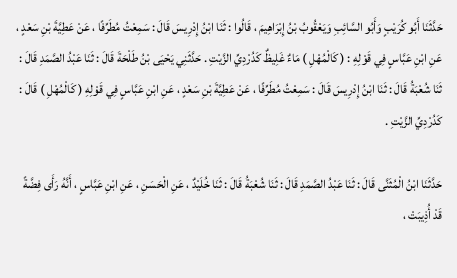حَدَّثَنَا أَبُو كُرَيْبٍ وَأَبُو السَّائِبِ وَيَعْقُوبُ بْنُ إِبْرَاهِيمَ ، قَالُوا : ثَنَا ابْنُ إِدْرِيسَ قَالَ : سَمِعْتُ مُطَرِّفًا ، عَنْ عَطِيَّةَ بْنِ سَعْدٍ ، عَنِ ابْنِ عَبَّاسٍ فِي قَوْلِهِ : ( كَالْمُهْلِ ) مَاءٌ غَلِيظٌ كَدُرْدِيِّ الزَّيْتِ . حَدَّثَنِي يَحْيَى بْنُ طَلْحَةَ قَالَ : ثَنَا عَبْدُ الصَّمَدِ قَالَ : ثَنَا شُعْبَةُ قَالَ : ثَنَا ابْنُ إِدْرِيسَ قَالَ : سَمِعْتُ مُطَرِّفًا ، عَنْ عَطِيَّةَ بْنِ سَعْدٍ ، عَنِ ابْنِ عَبَّاسٍ فِي قَوْلِهِ ( كَالْمُهْلِ ) قَالَ : كَدُرْدِيِّ الزَّيْتِ .

حَدَّثَنَا ابْنُ الْمُثَنَّى قَالَ : ثَنَا عَبْدُ الصَّمَدِ قَالَ : ثَنَا شُعْبَةُ قَالَ : ثَنَا خُلَيْدٌ ، عَنِ الْحَسَنِ ، عَنِ ابْنِ عَبَّاسٍ ، أَنَّهُ رَأَى فِضَّةً قَدْ أُذِيبَتْ ،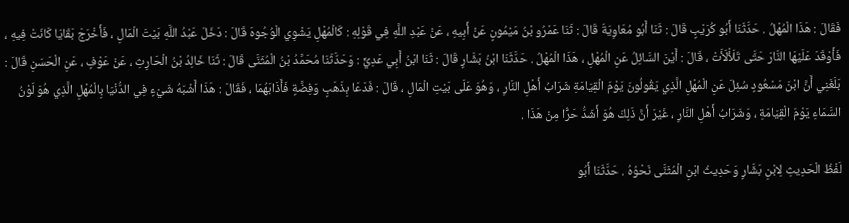فَقَالَ : هَذَا الْمُهْلُ . حَدَّثَنَا أَبُو كُرَيْبٍ قَالَ : ثَنَا أَبُو مُعَاوِيَةَ قَالَ : ثَنَا عَمْرُو بْنُ مَيْمُونٍ عَنْ أَبِيهِ ، عَنْ عَبْدِ اللَّهِ فِي قَوْلِهِ : كَالْمُهْلِ يَشْوِي الْوُجُوهَ قَالَ : دَخَلَ عَبْدُ اللَّهِ بَيْتَ الْمَالِ ، فَأَخْرَجَ بَقَايَا كَانَتْ فِيهِ ، فَأَوْقَدَ عَلَيْهَا النَّارَ حَتَّى تَلَأْلَأَتْ ، قَالَ : أَيْنَ السَّائِلُ عَنِ الْمُهْلِ ، هَذَا الْمُهْلُ . حَدَّثَنَا ابْنُ بَشَّارٍ قَالَ : ثَنَا ابْنُ أَبِي عَدِيٍّ : وَحَدَّثَنَا مُحَمَّدُ بْنُ الْمُثَنَّى قَالَ : ثَنَا خَالِدُ بْنُ الْحَارِثِ ، عَنْ عَوْفٍ ، عَنِ الْحَسَنِ قَالَ : بَلَغَنِي أَنَّ ابْنَ مَسْعُودٍ سُئِلَ عَنِ الْمُهْلِ الَّذِي يَقُولُونَ يَوْمَ الْقِيَامَةِ شَرَابُ أَهْلِ النَّارِ ، وَهُوَ عَلَى بَيْتِ الْمَالِ ، قَالَ : فَدَعَا بِذَهَبٍ وَفِضَّةٍ فَأَذَابَهُمَا ، فَقَالَ : هَذَا أَشْبَهُ شَيْءٍ فِي الدُّنْيَا بِالْمُهْلِ الَّذِي هُوَ لَوْنُ السَّمَاءِ يَوْمَ الْقِيَامَةِ ، وَشَرَابُ أَهْلِ النَّارِ ، غَيْرَ أَنَّ ذَلِكَ هُوَ أَشَدُّ حَرًّا مِنْ هَذَا .

لَفْظُ الْحَدِيثِ لِابْنِ بَشَّارٍ وَحَدِيثُ ابْنِ الْمُثَنَّى نَحْوُهُ . حَدَّثَنَا أَبُو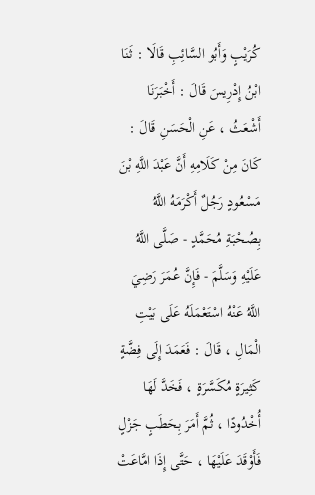كُرَيْبٍ وَأَبُو السَّائِبِ قَالَا : ثَنَا ابْنُ إِدْرِيسَ قَالَ : أَخْبَرَنَا أَشْعَثُ ، عَنِ الْحَسَنِ قَالَ : كَانَ مِنْ كَلَامِهِ أَنَّ عَبْدَ اللَّهِ بْنَ مَسْعُودٍ رَجُلٌ أَكْرَمَهُ اللَّهُ بِصُحْبَةِ مُحَمَّدٍ - صَلَّى اللَّهُ عَلَيْهِ وَسَلَّمَ - فَإِنَّ عُمَرَ رَضِيَ اللَّهُ عَنْهُ اسْتَعْمَلَهُ عَلَى بَيْتِ الْمَالِ ، قَالَ : فَعَمَدَ إِلَى فِضَّةٍ كَثِيرَةٍ مُكَسَّرَةٍ ، فَخَدَّ لَهَا أُخْدُودًا ، ثُمَّ أَمَرَ بِحَطَبٍ جَزْلٍ فَأَوْقَدَ عَلَيْهَا ، حَتَّى إِذَا امَّاعَتْ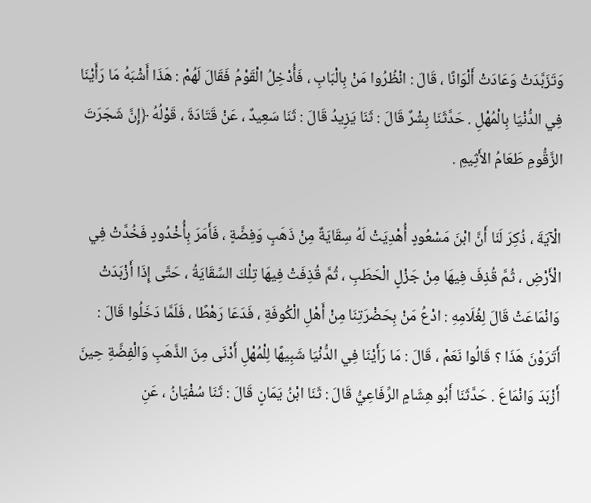وَتَزَبَّدَتْ وَعَادَتْ أَلْوَانًا ، قَالَ : انْظُرُوا مَنْ بِالْبَابِ ، فَأُدْخِلُ الْقَوْمُ فَقَالَ لَهُمْ : هَذَا أَشْبَهُ مَا رَأَيْنَا فِي الدُّنْيَا بِالْمُهْلِ . حَدَّثَنَا بِشْرٌ قَالَ : ثَنَا يَزِيدُ قَالَ : ثَنَا سَعِيدٌ ، عَنْ قَتَادَةَ ، قَوْلُهُ ﴿إِنَّ شَجَرَتَ الزَّقُّومِ طَعَامُ الأَثِيمِ .

الْآيَةَ ، ذُكِرَ لَنَا أَنَّ ابْنَ مَسْعُودٍ أُهْدِيَتْ لَهُ سِقَايَةٌ مِنْ ذَهَبٍ وَفِضَّةٍ ، فَأَمَرَ بِأُخْدُودٍ فَخُدَّتْ فِي الْأَرْضِ ، ثُمَّ قُذِفَ فِيهَا مِنْ جَزْلٍ الْحَطَبِ ، ثُمَّ قُذِفَتْ فِيهَا تِلْكَ السِّقَايَةُ ، حَتَّى إِذَا أَزْبَدَتْ وَانْمَاعَتْ قَالَ لِغُلَامِهِ : ادْعُ مَنْ بِحَضْرَتِنَا مِنْ أَهْلِ الْكُوفَةِ ، فَدَعَا رَهْطًا ، فَلَمَّا دَخَلُوا قَالَ : أَتَرَوْنَ هَذَا ؟ قَالُوا نَعَمْ ، قَالَ : مَا رَأَيْنَا فِي الدُّنْيَا شَبِيهًا لِلْمُهْلِ أَدْنَى مِنَ الذَّهَبِ وَالْفِضَّةِ حِينَ أَزْبَدَ وَانْمَاعَ . حَدَّثَنَا أَبُو هِشَامٍ الرِّفَاعِيُّ قَالَ : ثَنَا ابْنُ يَمَانٍ قَالَ : ثَنَا سُفْيَانُ ، عَنِ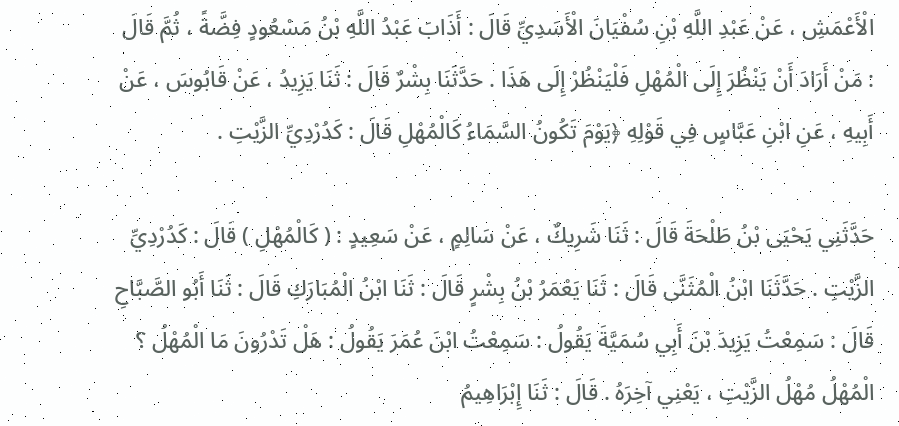الْأَعْمَشِ ، عَنْ عَبْدِ اللَّهِ بْنِ سُفْيَانَ الْأَسَدِيِّ قَالَ : أَذَابَ عَبْدُ اللَّهِ بْنُ مَسْعُودٍ فِضَّةً ، ثُمَّ قَالَ : مَنْ أَرَادَ أَنْ يَنْظُرَ إِلَى الْمُهْلِ فَلْيَنْظُرْ إِلَى هَذَا . حَدَّثَنَا بِشْرٌ قَالَ : ثَنَا يَزِيدُ ، عَنْ قَابُوسَ ، عَنْ أَبِيهِ ، عَنِ ابْنِ عَبَّاسٍ فِي قَوْلِهِ ﴿يَوْمَ تَكُونُ السَّمَاءُ كَالْمُهْلِ قَالَ : كَدُرْدِيِّ الزَّيْتِ .

حَدَّثَنِي يَحْيَى بْنُ طَلْحَةَ قَالَ : ثَنَا شَرِيكٌ ، عَنْ سَالِمٍ ، عَنْ سَعِيدٍ : ( كَالْمُهْلِ ) قَالَ : كَدُرْدِيِّ الزَّيْتِ . حَدَّثَنَا ابْنُ الْمُثَنَّى قَالَ : ثَنَا يَعْمَرُ بْنُ بِشْرٍ قَالَ : ثَنَا ابْنُ الْمُبَارَكِ قَالَ : ثَنَا أَبُو الصَّبَّاحِ قَالَ : سَمِعْتُ يَزِيدَ بْنَ أَبِي سُمَيَّةَ يَقُولُ : سَمِعْتُ ابْنَ عُمَرَ يَقُولُ : هَلْ تَدْرُونَ مَا الْمُهْلُ ؟ الْمُهْلُ مُهْلُ الزَّيْتِ ، يَعْنِي آخِرَهُ . قَالَ : ثَنَا إِبْرَاهِيمُ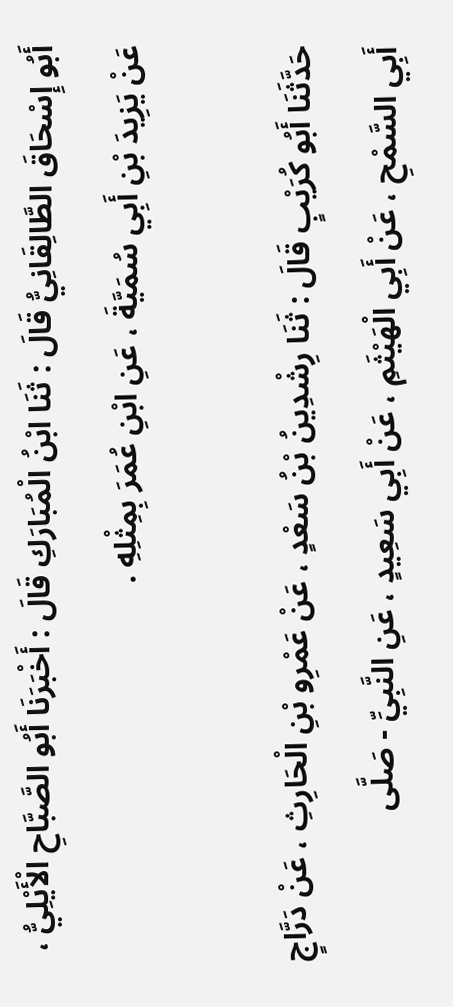أَبُو إِسْحَاقَ الطَّالِقَانِيُّ قَالَ : ثَنَا ابْنُ الْمُبَارَكِ قَالَ : أَخْبَرَنَا أَبُو الصَّبَّاحِ الْأَيْلِيُّ ، عَنْ يَزِيدَ بْنِ أَبِي سُمَيَّةَ ، عَنِ ابْنِ عُمَرَ بِمِثْلِهِ .

حَدَّثَنَا أَبُو كُرَيْبٍ قَالَ : ثَنَا رِشْدِينُ بْنُ سَعْدٍ ، عَنْ عَمْرِو بْنِ الْحَارِثِ ، عَنْ دَرَّاجٍ أَبِي السَّمْحِ ، عَنْ أَبِي الْهَيْثَمِ ، عَنْ أَبِي سَعِيدٍ ، عَنِ النَّبِيِّ - صَلَّى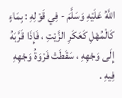اللَّهُ عَلَيْهِ وَسَلَّمَ - فِي قَوْلِهِ : بِمَاءٍ كَالْمُهْلِ كَعَكَرِ الزَّيْتِ ، فَإِذَا قَرَّبَهُ إِلَى وَجْهِهِ ، سَقَطَتْ فَرْوَةُ وَجْهِهِ فِيهِ .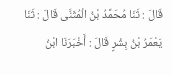قَالَ : ثَنَا مُحَمَّدُ بْنُ الْمُثَنَّى قَالَ : ثَنَا يَعْمَرُ بْنُ بِشْرٍ قَالَ : أَخْبَرَنَا ابْنُ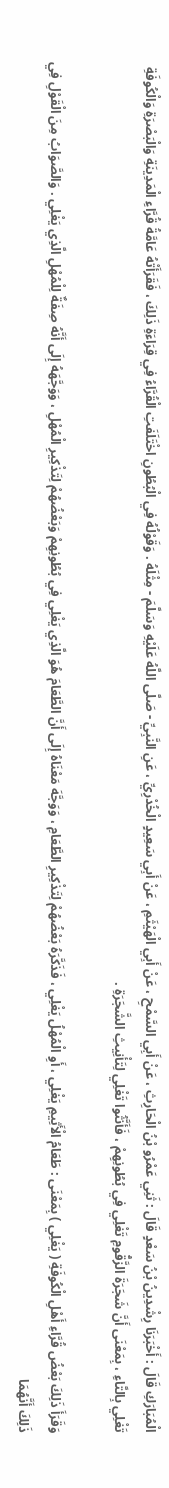الْمُبَارَكِ قَالَ : أَخْبَرَنَا رِشْدِينُ بْنُ سَعْدٍ قَالَ : ثَنِي عَمْرُو بْنُ الْحَارِثِ ، عَنْ أَبِي السَّمْحِ ، عَنْ أَبِي الْهَيْثَمِ ، عَنْ أَبِي سَعِيدٍ الْخُدْرِيِّ ، عَنِ النَّبِيِّ - صَلَّى اللَّهُ عَلَيْهِ وَسَلَّمَ - مِثْلَهُ . وَقَوْلُهُ فِي الْبُطُونِ اخْتَلَفَتِ الْقُرَّاءُ فِي قِرَاءَةِ ذَلِكَ ، فَقَرَأَتْهُ عَامَّةُ قُرَّاءِ الْمَدِينَةِ وَالْبَصْرَةِ وَالْكُوفَةِ تَغْلِي بِالتَّاءِ ، بِمَعْنَى أَنَّ شَجَرَةَ الزَّقُّومِ تَغْلِي فِي بُطُونِهِمْ ، فَأَنَّثُوا تَغْلِي لِتَأْنِيثِ الشَّجَرَةِ .

وَقَرَأَ ذَلِكَ بَعْضُ قُرَّاءِ أَهْلِ الْكُوفَةِ ( يَغْلِي ) بِمَعْنَى : طَعَامُ الْأَثِيمِ يَغْلِي ، أَوِ الْمُهْلُ يَغْلِي ، فَذَكَّرَهُ بَعْضُهُمْ لِتَذْكِيرِ الطَّعَامِ ، وَوَجَّهَ مَعْنَاهُ إِلَى أَنَّ الطَّعَامَ هُوَ الَّذِي يَغْلِي فِي بُطُونِهِمْ وَبَعْضُهُمْ لِتَذْكِيرِ الْمُهْلِ ، وَوَجَّهَهُ إِلَى أَنَّهُ صِفَةٌ لِلْمُهْلِ الَّذِي يَغْلِي . وَالصَّوَابُ مِنَ الْقَوْلِ فِي ذَلِكَ أَنَّهُمَا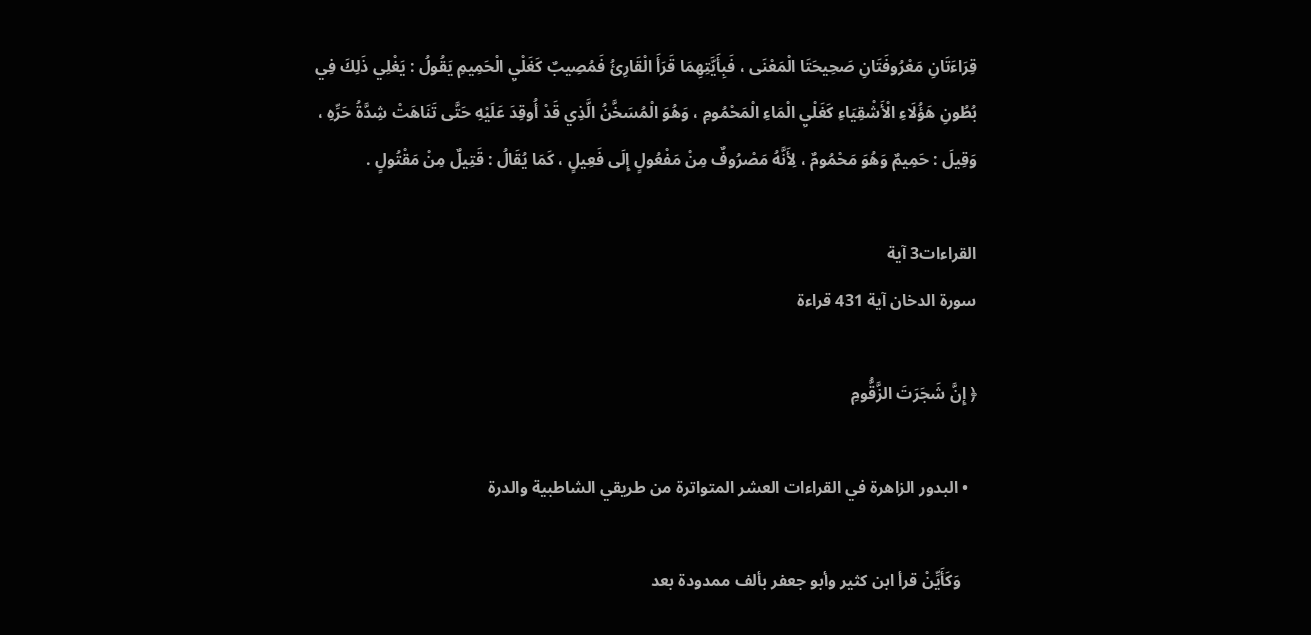قِرَاءَتَانِ مَعْرُوفَتَانِ صَحِيحَتَا الْمَعْنَى ، فَبِأَيَّتِهِمَا قَرَأَ الْقَارِئُ فَمُصِيبٌ كَغَلْيِ الْحَمِيمِ يَقُولُ : يَغْلِي ذَلِكَ فِي بُطُونِ هَؤُلَاءِ الْأَشْقِيَاءِ كَغَلْيِ الْمَاءِ الْمَحْمُومِ ، وَهُوَ الْمُسَخَّنُ الَّذِي قَدْ أُوقِدَ عَلَيْهِ حَتَّى تَنَاهَتْ شِدَّةُ حَرِّهِ ، وَقِيلَ : حَمِيمٌ وَهُوَ مَحْمُومٌ ، لِأَنَّهُ مَصْرُوفٌ مِنْ مَفْعُولٍ إِلَى فَعِيلٍ ، كَمَا يُقَالُ : قَتِيلٌ مِنْ مَقْتُولٍ .

القراءات3 آية
سورة الدخان آية 431 قراءة

﴿ إِنَّ شَجَرَتَ الزَّقُّومِ

  • البدور الزاهرة في القراءات العشر المتواترة من طريقي الشاطبية والدرة

    وَكَأَيِّنْ قرأ ابن كثير وأبو جعفر بألف ممدودة بعد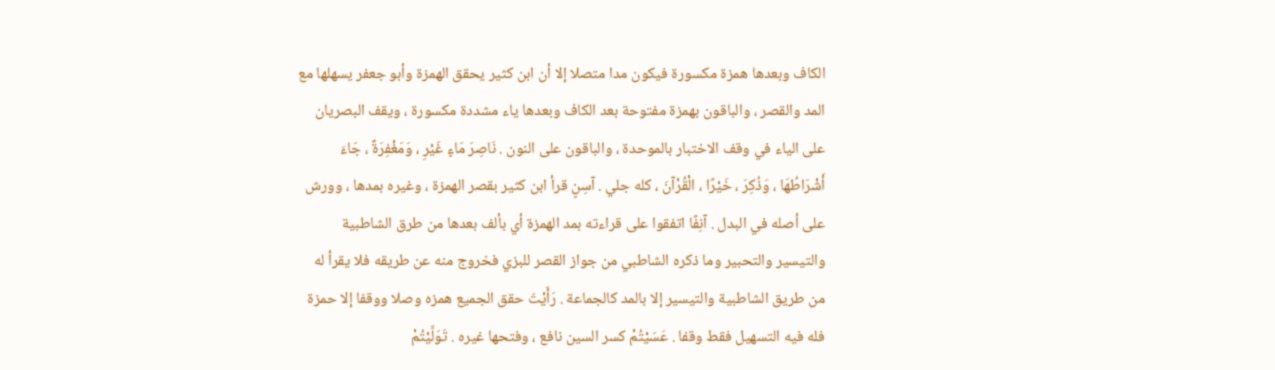الكاف وبعدها همزة مكسورة فيكون مدا متصلا إلا أن ابن كثير يحقق الهمزة وأبو جعفر يسهلها مع المد والقصر ، والباقون بهمزة مفتوحة بعد الكاف وبعدها ياء مشددة مكسورة ، ويقف البصريان على الياء في وقف الاختبار بالموحدة ، والباقون على النون . نَاصِرَ مَاءٍ غَيْرِ ، وَمَغْفِرَةٌ ، جَاءَ أَشْرَاطُهَا ، وَذُكِرَ ، خَيْرًا ، الْقُرْآنَ ، كله جلي . آسِنٍ قرأ ابن كثير بقصر الهمزة ، وغيره بمدها ، وورش على أصله في البدل . آنِفًا اتفقوا على قراءته بمد الهمزة أي بألف بعدها من طرق الشاطبية والتيسير والتحبير وما ذكره الشاطبي من جواز القصر للبزي فخروج منه عن طريقه فلا يقرأ له من طريق الشاطبية والتيسير إلا بالمد كالجماعة . رَأَيْتَ حقق الجميع همزه وصلا ووقفا إلا حمزة فله فيه التسهيل فقط وقفا . عَسَيْتُمْ كسر السين نافع ، وفتحها غيره . تَوَلَّيْتُمْ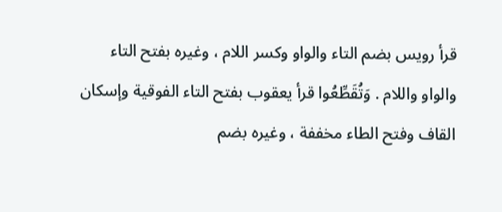قرأ رويس بضم التاء والواو وكسر اللام ، وغيره بفتح التاء والواو واللام . وَتُقَطِّعُوا قرأ يعقوب بفتح التاء الفوقية وإسكان القاف وفتح الطاء مخففة ، وغيره بضم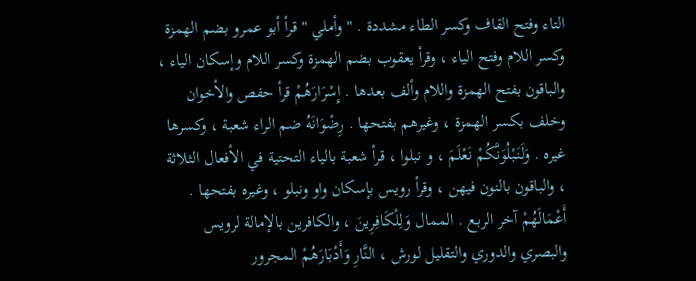التاء وفتح القاف وكسر الطاء مشددة . " وأملي " قرأ أبو عمرو بضم الهمزة وكسر اللام وفتح الياء ، وقرأ يعقوب بضم الهمزة وكسر اللام وإسكان الياء ، والباقون بفتح الهمزة واللام وألف بعدها . إِسْرَارَهُمْ قرأ حفص والأخوان وخلف بكسر الهمزة ، وغيرهم بفتحها . رِضْوَانَهُ ضم الراء شعبة ، وكسرها غيره . وَلَنَبْلُوَنَّكُمْ نَعْلَمَ ، و نبلوا ، قرأ شعبة بالياء التحتية في الأفعال الثلاثة ، والباقون بالنون فيهن ، وقرأ رويس بإسكان واو ونبلو ، وغيره بفتحها . أَعْمَالَهُمْ آخر الربع . الممال وَلِلْكَافِرِينَ ، والكافرين بالإمالة لرويس والبصري والدوري والتقليل لورش ، النَّارِ وَأَدْبَارَهُمْ المجرور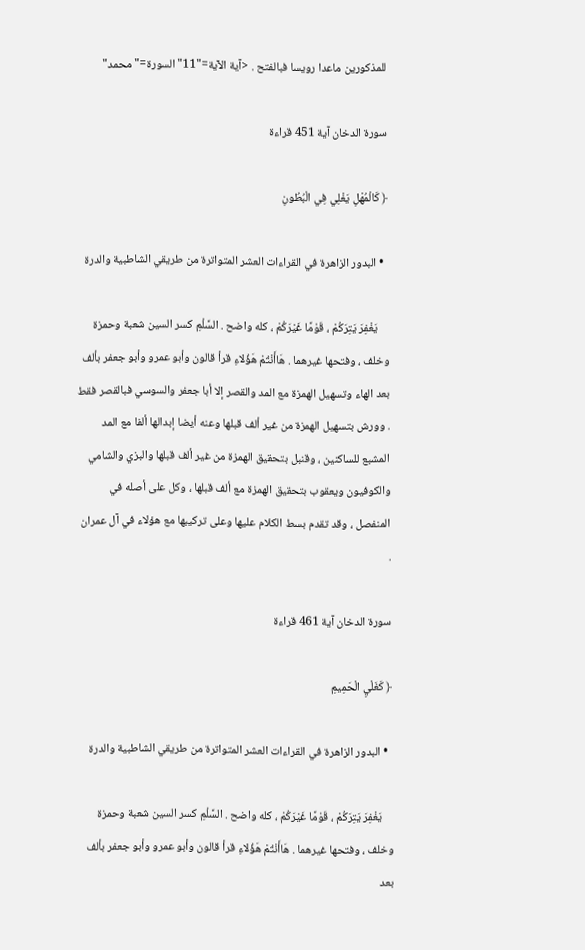للمذكورين ماعدا رويسا فبالفتح . <آية الآية="11" السورة="محمد"

سورة الدخان آية 451 قراءة

﴿ كَالْمُهْلِ يَغْلِي فِي الْبُطُونِ

  • البدور الزاهرة في القراءات العشر المتواترة من طريقي الشاطبية والدرة

    يَغْفِرَ يَتِرَكُمْ ، قَوْمًا غَيْرَكُمْ ، كله واضح . السَّلْمِ كسر السين شعبة وحمزة وخلف ، وفتحها غيرهما . هَاأَنْتُمْ هَؤُلاءِ قرأ قالون وأبو عمرو وأبو جعفر بألف بعد الهاء وتسهيل الهمزة مع المد والقصر إلا أبا جعفر والسوسي فبالقصر فقط . وورش بتسهيل الهمزة من غير ألف قبلها وعنه أيضا إبدالها ألفا مع المد المشبع للساكنين ، وقنبل بتحقيق الهمزة من غير ألف قبلها والبزي والشامي والكوفيون ويعقوب بتحقيق الهمزة مع ألف قبلها ، وكل على أصله في المنفصل ، وقد تقدم بسط الكلام عليها وعلى تركيبها مع هؤلاء في آل عمران .

سورة الدخان آية 461 قراءة

﴿ كَغَلْيِ الْحَمِيمِ

  • البدور الزاهرة في القراءات العشر المتواترة من طريقي الشاطبية والدرة

    يَغْفِرَ يَتِرَكُمْ ، قَوْمًا غَيْرَكُمْ ، كله واضح . السَّلْمِ كسر السين شعبة وحمزة وخلف ، وفتحها غيرهما . هَاأَنْتُمْ هَؤُلاءِ قرأ قالون وأبو عمرو وأبو جعفر بألف بعد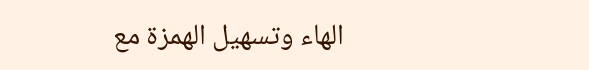الهاء وتسهيل الهمزة مع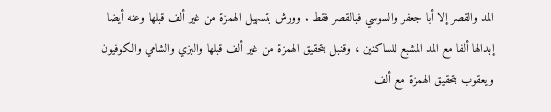المد والقصر إلا أبا جعفر والسوسي فبالقصر فقط . وورش بتسهيل الهمزة من غير ألف قبلها وعنه أيضا إبدالها ألفا مع المد المشبع للساكنين ، وقنبل بتحقيق الهمزة من غير ألف قبلها والبزي والشامي والكوفيون ويعقوب بتحقيق الهمزة مع ألف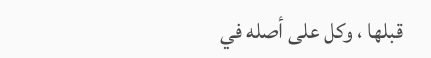قبلها ، وكل على أصله في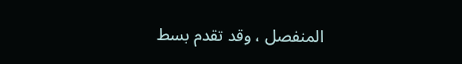المنفصل ، وقد تقدم بسط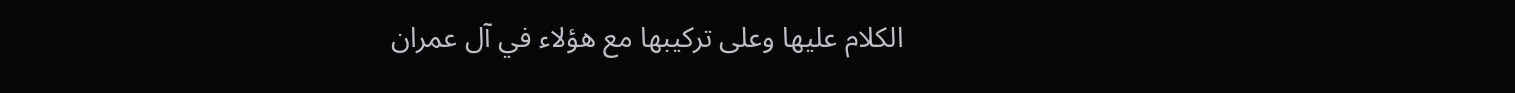الكلام عليها وعلى تركيبها مع هؤلاء في آل عمران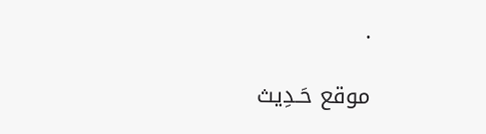.

موقع حَـدِيث